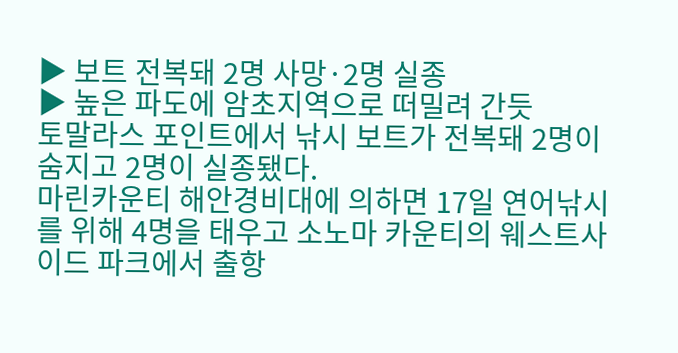▶ 보트 전복돼 2명 사망·2명 실종
▶ 높은 파도에 암초지역으로 떠밀려 간듯
토말라스 포인트에서 낚시 보트가 전복돼 2명이 숨지고 2명이 실종됐다.
마린카운티 해안경비대에 의하면 17일 연어낚시를 위해 4명을 태우고 소노마 카운티의 웨스트사이드 파크에서 출항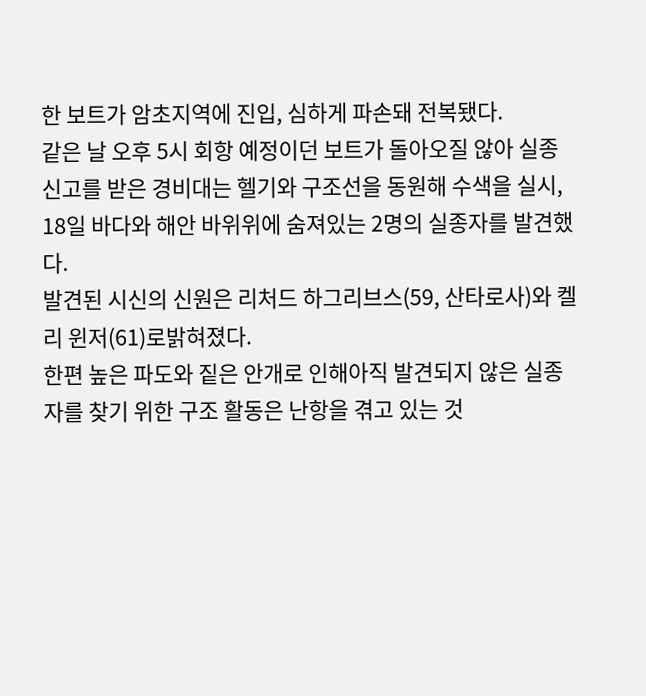한 보트가 암초지역에 진입, 심하게 파손돼 전복됐다.
같은 날 오후 5시 회항 예정이던 보트가 돌아오질 않아 실종신고를 받은 경비대는 헬기와 구조선을 동원해 수색을 실시, 18일 바다와 해안 바위위에 숨져있는 2명의 실종자를 발견했다.
발견된 시신의 신원은 리처드 하그리브스(59, 산타로사)와 켈리 윈저(61)로밝혀졌다.
한편 높은 파도와 짙은 안개로 인해아직 발견되지 않은 실종자를 찾기 위한 구조 활동은 난항을 겪고 있는 것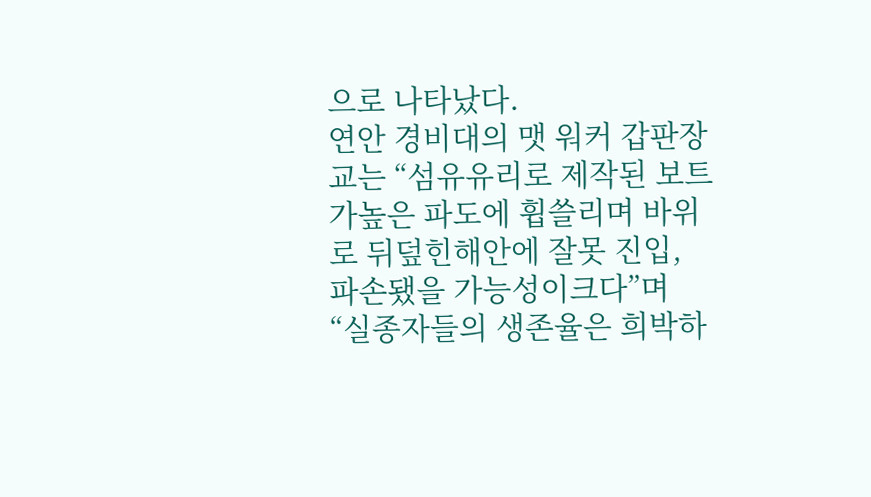으로 나타났다.
연안 경비대의 맷 워커 갑판장교는 “섬유유리로 제작된 보트가높은 파도에 휩쓸리며 바위로 뒤덮힌해안에 잘못 진입, 파손됐을 가능성이크다”며 “실종자들의 생존율은 희박하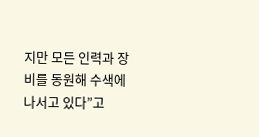지만 모든 인력과 장비를 동원해 수색에 나서고 있다”고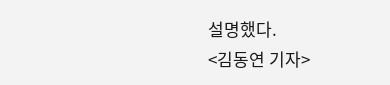설명했다.
<김동연 기자>